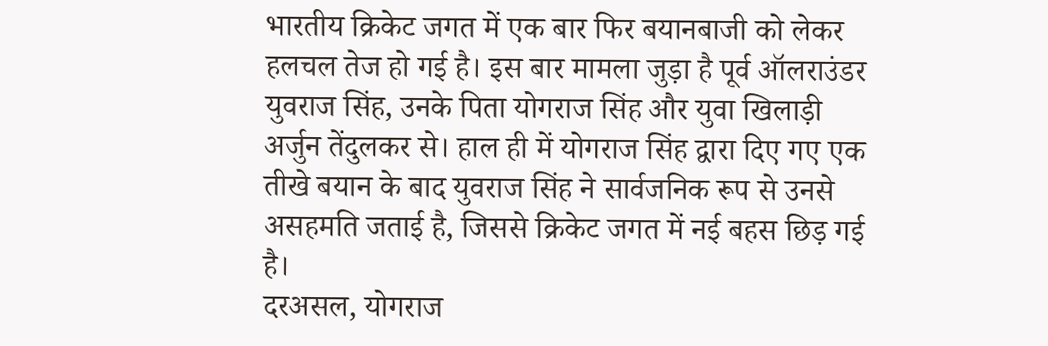भारतीय क्रिकेट जगत में एक बार फिर बयानबाजी को लेकर हलचल तेज हो गई है। इस बार मामला जुड़ा है पूर्व ऑलराउंडर युवराज सिंह, उनके पिता योगराज सिंह और युवा खिलाड़ी अर्जुन तेंदुलकर से। हाल ही में योगराज सिंह द्वारा दिए गए एक तीखे बयान के बाद युवराज सिंह ने सार्वजनिक रूप से उनसे असहमति जताई है, जिससे क्रिकेट जगत में नई बहस छिड़ गई है।
दरअसल, योगराज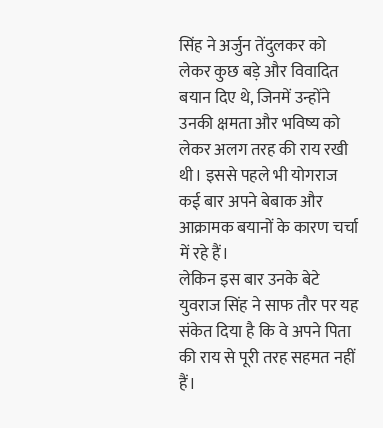सिंह ने अर्जुन तेंदुलकर को लेकर कुछ बड़े और विवादित बयान दिए थे, जिनमें उन्होंने उनकी क्षमता और भविष्य को लेकर अलग तरह की राय रखी थी। इससे पहले भी योगराज कई बार अपने बेबाक और आक्रामक बयानों के कारण चर्चा में रहे हैं।
लेकिन इस बार उनके बेटे युवराज सिंह ने साफ तौर पर यह संकेत दिया है कि वे अपने पिता की राय से पूरी तरह सहमत नहीं हैं।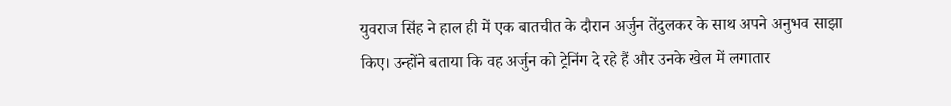युवराज सिंह ने हाल ही में एक बातचीत के दौरान अर्जुन तेंदुलकर के साथ अपने अनुभव साझा किए। उन्होंने बताया कि वह अर्जुन को ट्रेनिंग दे रहे हैं और उनके खेल में लगातार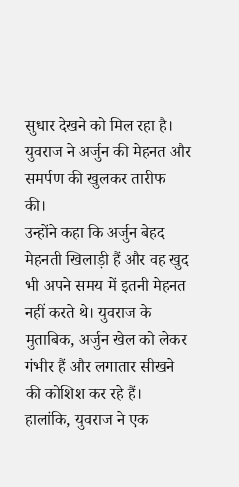सुधार देखने को मिल रहा है। युवराज ने अर्जुन की मेहनत और समर्पण की खुलकर तारीफ की।
उन्होंने कहा कि अर्जुन बेहद मेहनती खिलाड़ी हैं और वह खुद भी अपने समय में इतनी मेहनत नहीं करते थे। युवराज के मुताबिक, अर्जुन खेल को लेकर गंभीर हैं और लगातार सीखने की कोशिश कर रहे हैं।
हालांकि, युवराज ने एक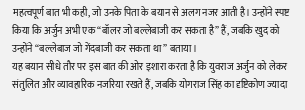महत्वपूर्ण बात भी कही, जो उनके पिता के बयान से अलग नजर आती है। उन्होंने स्पष्ट किया कि अर्जुन अभी एक “बॉलर जो बल्लेबाजी कर सकता है” हैं, जबकि खुद को उन्होंने “बल्लेबाज जो गेंदबाजी कर सकता था” बताया।
यह बयान सीधे तौर पर इस बात की ओर इशारा करता है कि युवराज अर्जुन को लेकर संतुलित और व्यावहारिक नजरिया रखते हैं, जबकि योगराज सिंह का दृष्टिकोण ज्यादा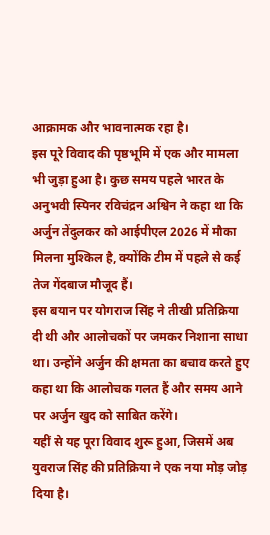आक्रामक और भावनात्मक रहा है।
इस पूरे विवाद की पृष्ठभूमि में एक और मामला भी जुड़ा हुआ है। कुछ समय पहले भारत के अनुभवी स्पिनर रविचंद्रन अश्विन ने कहा था कि अर्जुन तेंदुलकर को आईपीएल 2026 में मौका मिलना मुश्किल है, क्योंकि टीम में पहले से कई तेज गेंदबाज मौजूद हैं।
इस बयान पर योगराज सिंह ने तीखी प्रतिक्रिया दी थी और आलोचकों पर जमकर निशाना साधा था। उन्होंने अर्जुन की क्षमता का बचाव करते हुए कहा था कि आलोचक गलत हैं और समय आने पर अर्जुन खुद को साबित करेंगे।
यहीं से यह पूरा विवाद शुरू हुआ, जिसमें अब युवराज सिंह की प्रतिक्रिया ने एक नया मोड़ जोड़ दिया है।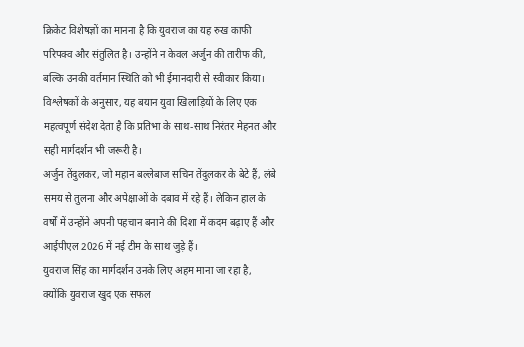क्रिकेट विशेषज्ञों का मानना है कि युवराज का यह रुख काफी परिपक्व और संतुलित है। उन्होंने न केवल अर्जुन की तारीफ की, बल्कि उनकी वर्तमान स्थिति को भी ईमानदारी से स्वीकार किया।
विश्लेषकों के अनुसार, यह बयान युवा खिलाड़ियों के लिए एक महत्वपूर्ण संदेश देता है कि प्रतिभा के साथ-साथ निरंतर मेहनत और सही मार्गदर्शन भी जरूरी है।
अर्जुन तेंदुलकर, जो महान बल्लेबाज सचिन तेंदुलकर के बेटे हैं, लंबे समय से तुलना और अपेक्षाओं के दबाव में रहे हैं। लेकिन हाल के वर्षों में उन्होंने अपनी पहचान बनाने की दिशा में कदम बढ़ाए हैं और आईपीएल 2026 में नई टीम के साथ जुड़े हैं।
युवराज सिंह का मार्गदर्शन उनके लिए अहम माना जा रहा है, क्योंकि युवराज खुद एक सफल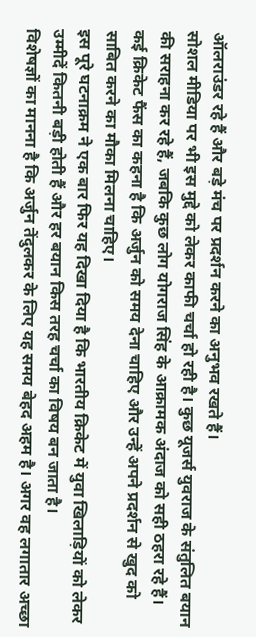ऑलराउंडर रहे हैं और बड़े मंच पर प्रदर्शन करने का अनुभव रखते हैं।
सोशल मीडिया पर भी इस मुद्दे को लेकर काफी चर्चा हो रही है। कुछ यूजर्स युवराज के संतुलित बयान की सराहना कर रहे हैं, जबकि कुछ लोग योगराज सिंह के आक्रामक अंदाज को सही ठहरा रहे हैं।
कई क्रिकेट फैंस का कहना है कि अर्जुन को समय देना चाहिए और उन्हें अपने प्रदर्शन से खुद को साबित करने का मौका मिलना चाहिए।
इस पूरे घटनाक्रम ने एक बार फिर यह दिखा दिया है कि भारतीय क्रिकेट में युवा खिलाड़ियों को लेकर उम्मीदें कितनी बड़ी होती हैं और हर बयान किस तरह चर्चा का विषय बन जाता है।
विशेषज्ञों का मानना है कि अर्जुन तेंदुलकर के लिए यह समय बेहद अहम है। अगर वह लगातार अच्छा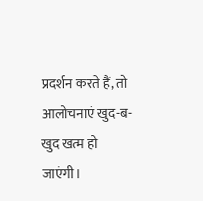प्रदर्शन करते हैं, तो आलोचनाएं खुद-ब-खुद खत्म हो जाएंगी।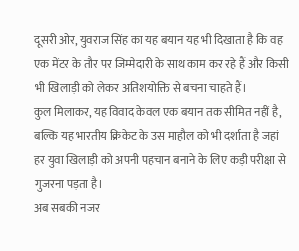दूसरी ओर, युवराज सिंह का यह बयान यह भी दिखाता है कि वह एक मेंटर के तौर पर जिम्मेदारी के साथ काम कर रहे हैं और किसी भी खिलाड़ी को लेकर अतिशयोक्ति से बचना चाहते हैं।
कुल मिलाकर, यह विवाद केवल एक बयान तक सीमित नहीं है, बल्कि यह भारतीय क्रिकेट के उस माहौल को भी दर्शाता है जहां हर युवा खिलाड़ी को अपनी पहचान बनाने के लिए कड़ी परीक्षा से गुजरना पड़ता है।
अब सबकी नजर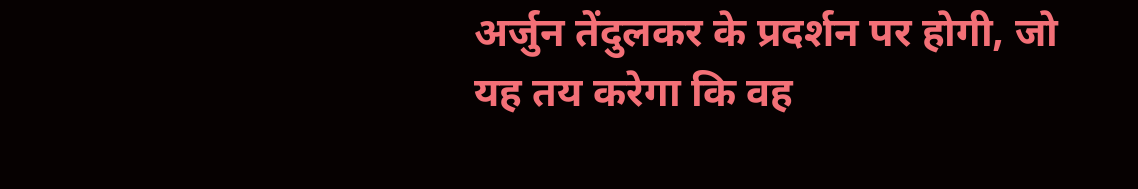अर्जुन तेंदुलकर के प्रदर्शन पर होगी, जो यह तय करेगा कि वह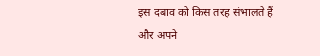इस दबाव को किस तरह संभालते हैं और अपने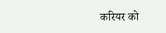करियर को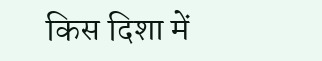किस दिशा में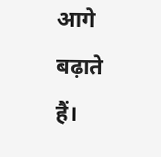आगे बढ़ाते हैं।